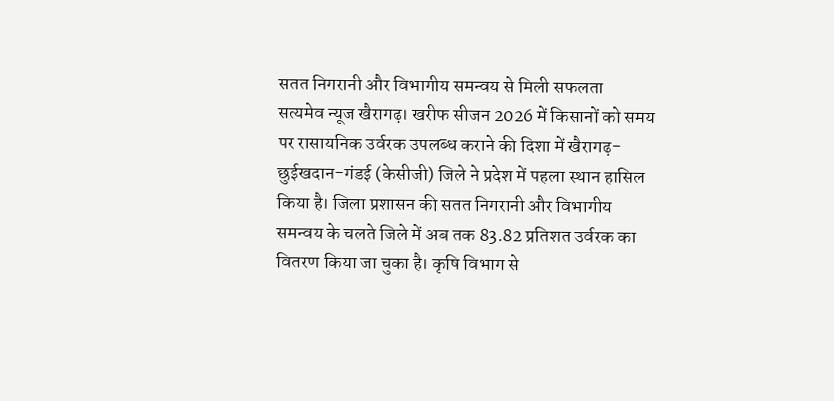सतत निगरानी और विभागीय समन्वय से मिली सफलता
सत्यमेव न्यूज खैरागढ़। खरीफ सीजन 2026 में किसानों को समय पर रासायनिक उर्वरक उपलब्ध कराने की दिशा में खैरागढ़-छुईखदान-गंडई (केसीजी) जिले ने प्रदेश में पहला स्थान हासिल किया है। जिला प्रशासन की सतत निगरानी और विभागीय समन्वय के चलते जिले में अब तक 83.82 प्रतिशत उर्वरक का वितरण किया जा चुका है। कृषि विभाग से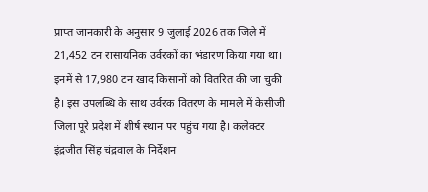प्राप्त जानकारी के अनुसार 9 जुलाई 2026 तक जिले में 21,452 टन रासायनिक उर्वरकों का भंडारण किया गया था। इनमें से 17,980 टन खाद किसानों को वितरित की जा चुकी है। इस उपलब्धि के साथ उर्वरक वितरण के मामले में केसीजी जिला पूरे प्रदेश में शीर्ष स्थान पर पहुंच गया है। कलेक्टर इंद्रजीत सिंह चंद्रवाल के निर्देशन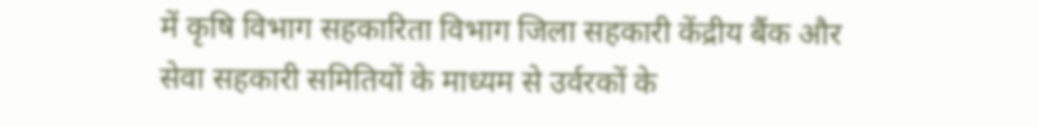में कृषि विभाग सहकारिता विभाग जिला सहकारी केंद्रीय बैंक और सेवा सहकारी समितियों के माध्यम से उर्वरकों के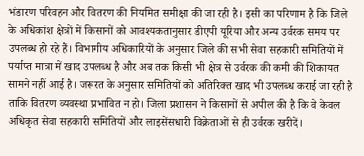भंडारण परिवहन और वितरण की नियमित समीक्षा की जा रही है। इसी का परिणाम है कि जिले के अधिकांश क्षेत्रों में किसानों को आवश्यकतानुसार डीएपी यूरिया और अन्य उर्वरक समय पर उपलब्ध हो रहे हैं। विभागीय अधिकारियों के अनुसार जिले की सभी सेवा सहकारी समितियों में पर्याप्त मात्रा में खाद उपलब्ध है और अब तक किसी भी क्षेत्र से उर्वरक की कमी की शिकायत सामने नहीं आई है। जरूरत के अनुसार समितियों को अतिरिक्त खाद भी उपलब्ध कराई जा रही है ताकि वितरण व्यवस्था प्रभावित न हो। जिला प्रशासन ने किसानों से अपील की है कि वे केवल अधिकृत सेवा सहकारी समितियों और लाइसेंसधारी विक्रेताओं से ही उर्वरक खरीदें।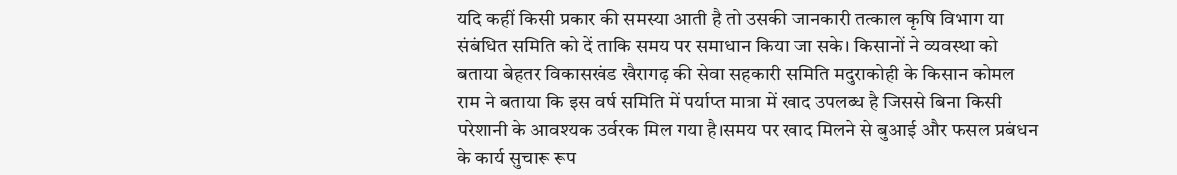यदि कहीं किसी प्रकार की समस्या आती है तो उसकी जानकारी तत्काल कृषि विभाग या संबंधित समिति को दें ताकि समय पर समाधान किया जा सके। किसानों ने व्यवस्था को बताया बेहतर विकासखंड खैरागढ़ की सेवा सहकारी समिति मदुराकोही के किसान कोमल राम ने बताया कि इस वर्ष समिति में पर्याप्त मात्रा में खाद उपलब्ध है जिससे बिना किसी परेशानी के आवश्यक उर्वरक मिल गया है।समय पर खाद मिलने से बुआई और फसल प्रबंधन के कार्य सुचारू रूप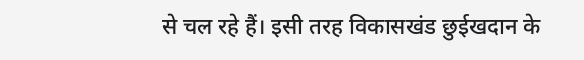से चल रहे हैं। इसी तरह विकासखंड छुईखदान के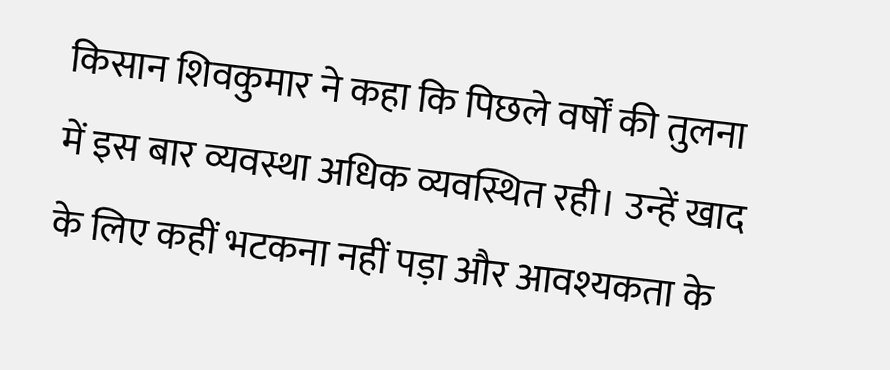किसान शिवकुमार ने कहा कि पिछले वर्षों की तुलना में इस बार व्यवस्था अधिक व्यवस्थित रही। उन्हें खाद के लिए कहीं भटकना नहीं पड़ा और आवश्यकता के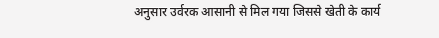अनुसार उर्वरक आसानी से मिल गया जिससे खेती के कार्य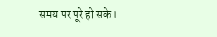समय पर पूरे हो सके।